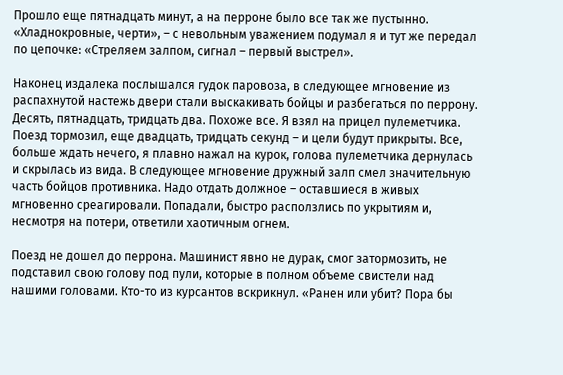Прошло еще пятнадцать минут, а на перроне было все так же пустынно. «Хладнокровные, черти», – с невольным уважением подумал я и тут же передал по цепочке: «Стреляем залпом, сигнал – первый выстрел».

Наконец издалека послышался гудок паровоза, в следующее мгновение из распахнутой настежь двери стали выскакивать бойцы и разбегаться по перрону. Десять, пятнадцать, тридцать два. Похоже все. Я взял на прицел пулеметчика. Поезд тормозил, еще двадцать, тридцать секунд – и цели будут прикрыты. Все, больше ждать нечего, я плавно нажал на курок, голова пулеметчика дернулась и скрылась из вида. В следующее мгновение дружный залп смел значительную часть бойцов противника. Надо отдать должное – оставшиеся в живых мгновенно среагировали. Попадали, быстро расползлись по укрытиям и, несмотря на потери, ответили хаотичным огнем.

Поезд не дошел до перрона. Машинист явно не дурак, смог затормозить, не подставил свою голову под пули, которые в полном объеме свистели над нашими головами. Кто-то из курсантов вскрикнул. «Ранен или убит? Пора бы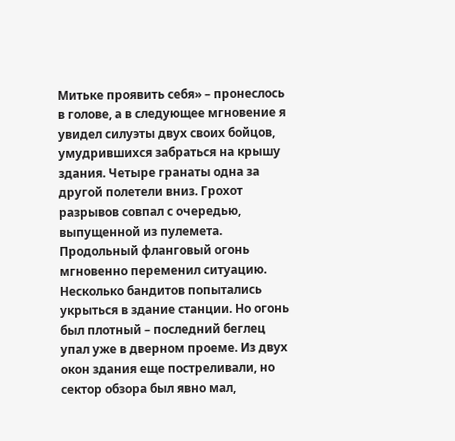Митьке проявить себя» – пронеслось в голове, а в следующее мгновение я увидел силуэты двух своих бойцов, умудрившихся забраться на крышу здания. Четыре гранаты одна за другой полетели вниз. Грохот разрывов совпал с очередью, выпущенной из пулемета. Продольный фланговый огонь мгновенно переменил ситуацию. Несколько бандитов попытались укрыться в здание станции. Но огонь был плотный – последний беглец упал уже в дверном проеме. Из двух окон здания еще постреливали, но сектор обзора был явно мал,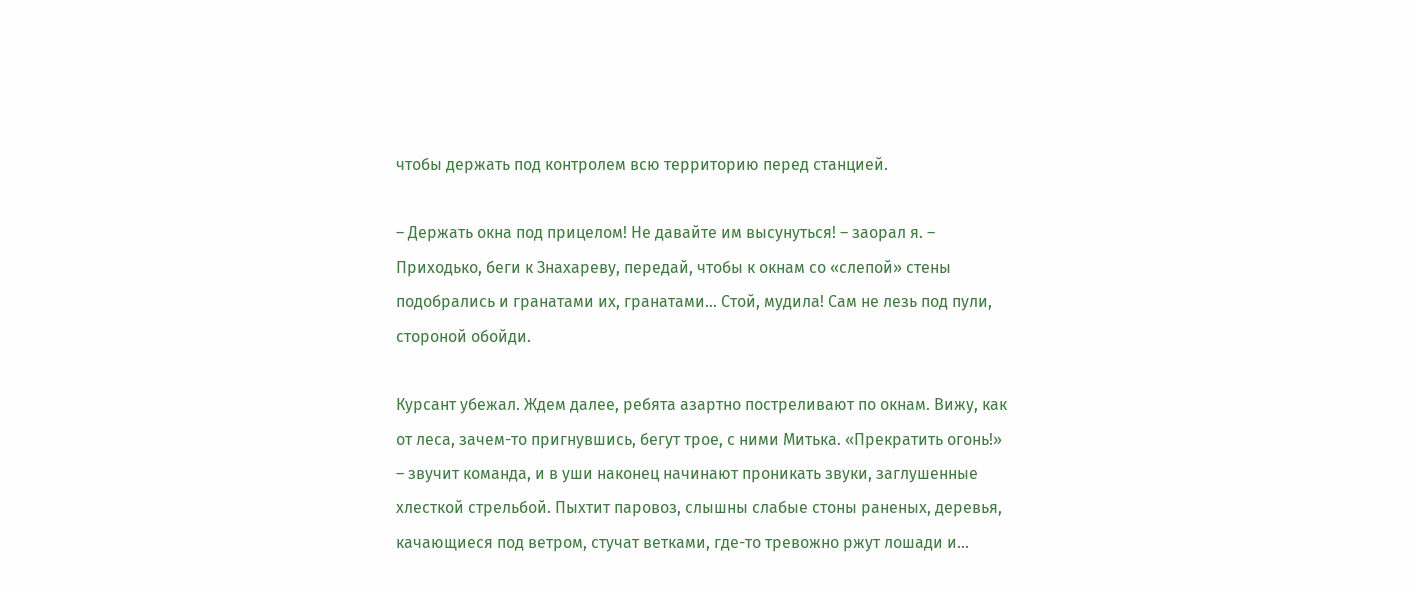чтобы держать под контролем всю территорию перед станцией.

– Держать окна под прицелом! Не давайте им высунуться! – заорал я. – Приходько, беги к Знахареву, передай, чтобы к окнам со «слепой» стены подобрались и гранатами их, гранатами… Стой, мудила! Сам не лезь под пули, стороной обойди.

Курсант убежал. Ждем далее, ребята азартно постреливают по окнам. Вижу, как от леса, зачем-то пригнувшись, бегут трое, с ними Митька. «Прекратить огонь!» – звучит команда, и в уши наконец начинают проникать звуки, заглушенные хлесткой стрельбой. Пыхтит паровоз, слышны слабые стоны раненых, деревья, качающиеся под ветром, стучат ветками, где-то тревожно ржут лошади и…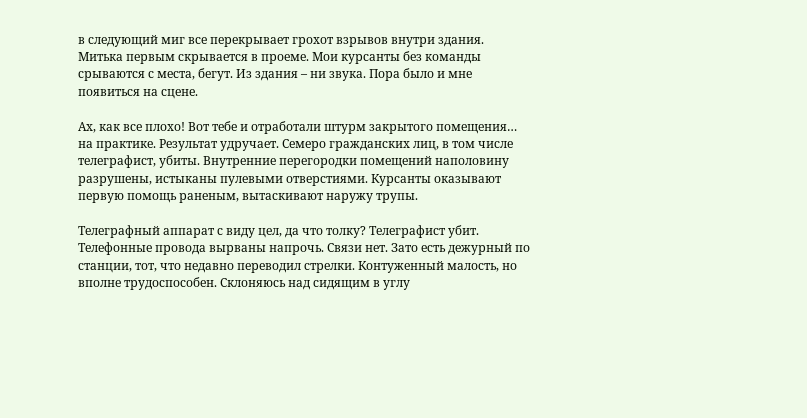в следующий миг все перекрывает грохот взрывов внутри здания. Митька первым скрывается в проеме. Мои курсанты без команды срываются с места, бегут. Из здания – ни звука. Пора было и мне появиться на сцене.

Ах, как все плохо! Вот тебе и отработали штурм закрытого помещения… на практике. Результат удручает. Семеро гражданских лиц, в том числе телеграфист, убиты. Внутренние перегородки помещений наполовину разрушены, истыканы пулевыми отверстиями. Курсанты оказывают первую помощь раненым, вытаскивают наружу трупы.

Телеграфный аппарат с виду цел, да что толку? Телеграфист убит. Телефонные провода вырваны напрочь. Связи нет. Зато есть дежурный по станции, тот, что недавно переводил стрелки. Контуженный малость, но вполне трудоспособен. Склоняюсь над сидящим в углу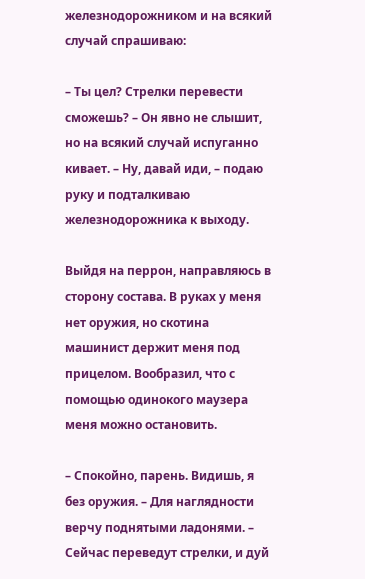железнодорожником и на всякий случай спрашиваю:

– Ты цел? Стрелки перевести сможешь? – Он явно не слышит, но на всякий случай испуганно кивает. – Ну, давай иди, – подаю руку и подталкиваю железнодорожника к выходу.

Выйдя на перрон, направляюсь в сторону состава. В руках у меня нет оружия, но скотина машинист держит меня под прицелом. Вообразил, что с помощью одинокого маузера меня можно остановить.

– Спокойно, парень. Видишь, я без оружия. – Для наглядности верчу поднятыми ладонями. – Сейчас переведут стрелки, и дуй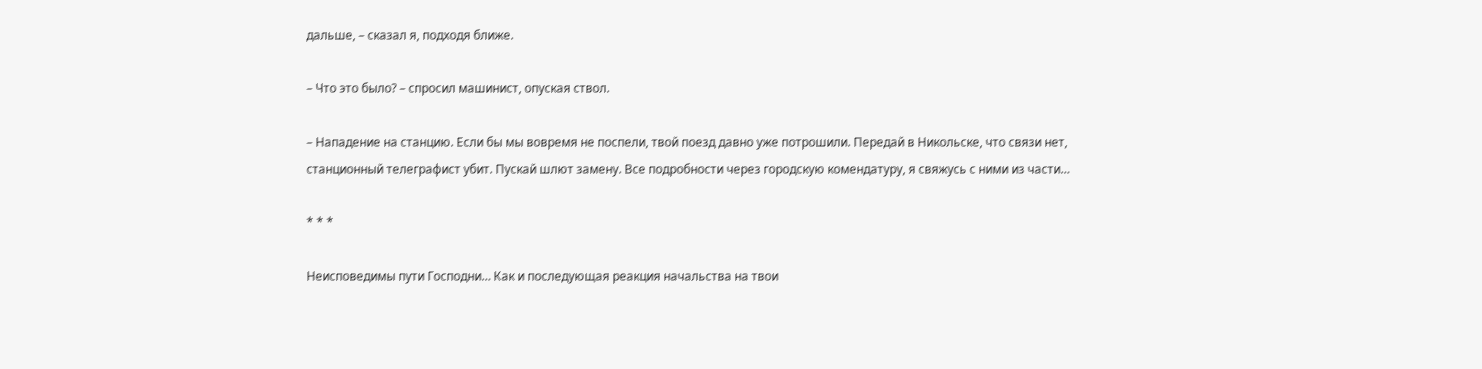дальше, – сказал я, подходя ближе.

– Что это было? – спросил машинист, опуская ствол.

– Нападение на станцию. Если бы мы вовремя не поспели, твой поезд давно уже потрошили. Передай в Никольске, что связи нет, станционный телеграфист убит. Пускай шлют замену. Все подробности через городскую комендатуру, я свяжусь с ними из части…

* * *

Неисповедимы пути Господни… Как и последующая реакция начальства на твои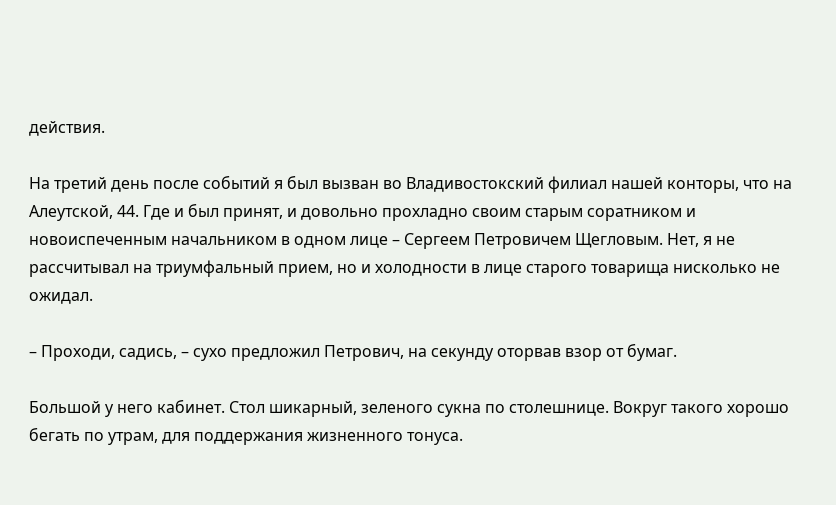действия.

На третий день после событий я был вызван во Владивостокский филиал нашей конторы, что на Алеутской, 44. Где и был принят, и довольно прохладно своим старым соратником и новоиспеченным начальником в одном лице – Сергеем Петровичем Щегловым. Нет, я не рассчитывал на триумфальный прием, но и холодности в лице старого товарища нисколько не ожидал.

– Проходи, садись, – сухо предложил Петрович, на секунду оторвав взор от бумаг.

Большой у него кабинет. Стол шикарный, зеленого сукна по столешнице. Вокруг такого хорошо бегать по утрам, для поддержания жизненного тонуса.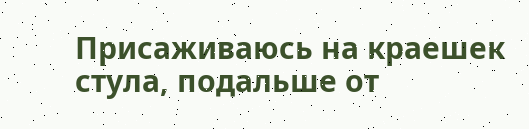Присаживаюсь на краешек стула, подальше от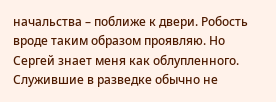начальства – поближе к двери. Робость вроде таким образом проявляю. Но Сергей знает меня как облупленного. Служившие в разведке обычно не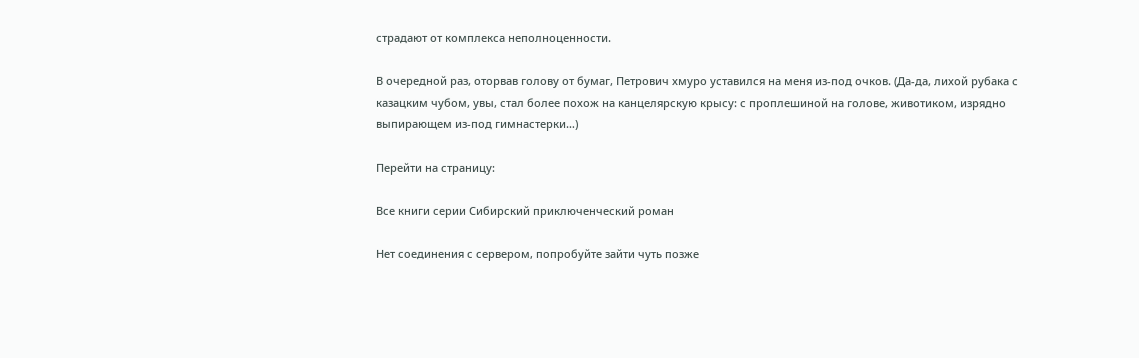страдают от комплекса неполноценности.

В очередной раз, оторвав голову от бумаг, Петрович хмуро уставился на меня из-под очков. (Да-да, лихой рубака с казацким чубом, увы, стал более похож на канцелярскую крысу: с проплешиной на голове, животиком, изрядно выпирающем из-под гимнастерки…)

Перейти на страницу:

Все книги серии Сибирский приключенческий роман

Нет соединения с сервером, попробуйте зайти чуть позже